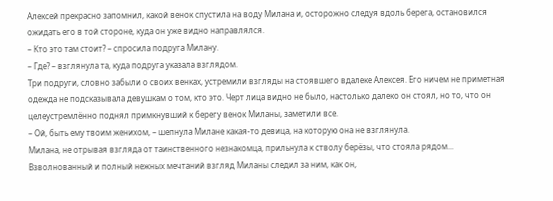Алексей прекрасно запомнил, какой венок спустила на воду Милана и, осторожно следуя вдоль берега, остановился ожидать его в той стороне, куда он уже видно направлялся.
– Кто это там стоит? – спросила подруга Милану.
– Где? – взглянула та, куда подруга указала взглядом.
Три подруги, словно забыли о своих венках, устремили взгляды на стоявшего вдалеке Алексея. Его ничем не приметная одежда не подсказывала девушкам о том, кто это. Черт лица видно не было, настолько далеко он стоял, но то, что он целеустремлённо поднял примкнувший к берегу венок Миланы, заметили все.
– Ой, быть ему твоим женихом, – шепнула Милане какая-то девица, на которую она не взглянула.
Милана, не отрывая взгляда от таинственного незнакомца, прильнула к стволу берёзы, что стояла рядом... Взволнованный и полный нежных мечтаний взгляд Миланы следил за ним, как он,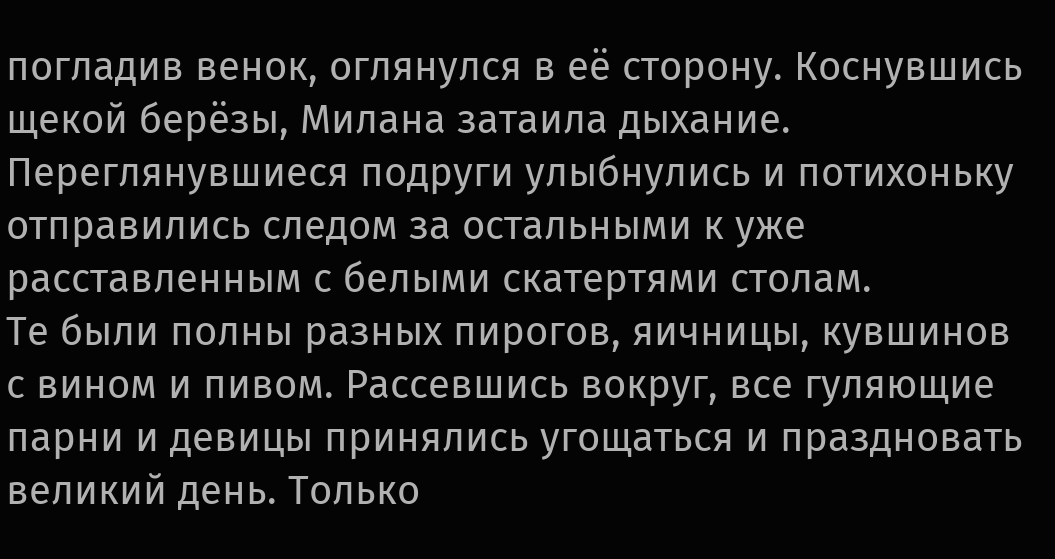погладив венок, оглянулся в её сторону. Коснувшись щекой берёзы, Милана затаила дыхание. Переглянувшиеся подруги улыбнулись и потихоньку отправились следом за остальными к уже расставленным с белыми скатертями столам.
Те были полны разных пирогов, яичницы, кувшинов с вином и пивом. Рассевшись вокруг, все гуляющие парни и девицы принялись угощаться и праздновать великий день. Только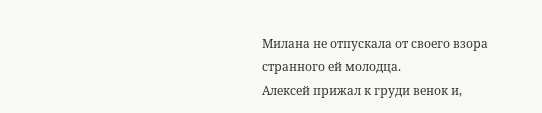Милана не отпускала от своего взора странного ей молодца.
Алексей прижал к груди венок и,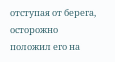отступая от берега, осторожно положил его на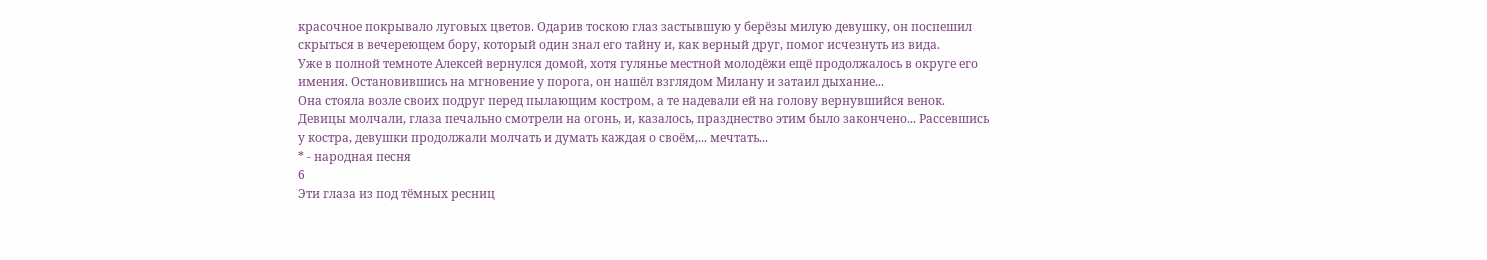красочное покрывало луговых цветов. Одарив тоскою глаз застывшую у берёзы милую девушку, он поспешил скрыться в вечереющем бору, который один знал его тайну и, как верный друг, помог исчезнуть из вида.
Уже в полной темноте Алексей вернулся домой, хотя гулянье местной молодёжи ещё продолжалось в округе его имения. Остановившись на мгновение у порога, он нашёл взглядом Милану и затаил дыхание...
Она стояла возле своих подруг перед пылающим костром, а те надевали ей на голову вернувшийся венок. Девицы молчали, глаза печально смотрели на огонь, и, казалось, празднество этим было закончено... Рассевшись у костра, девушки продолжали молчать и думать каждая о своём,... мечтать...
* - народная песня
6
Эти глаза из под тёмных ресниц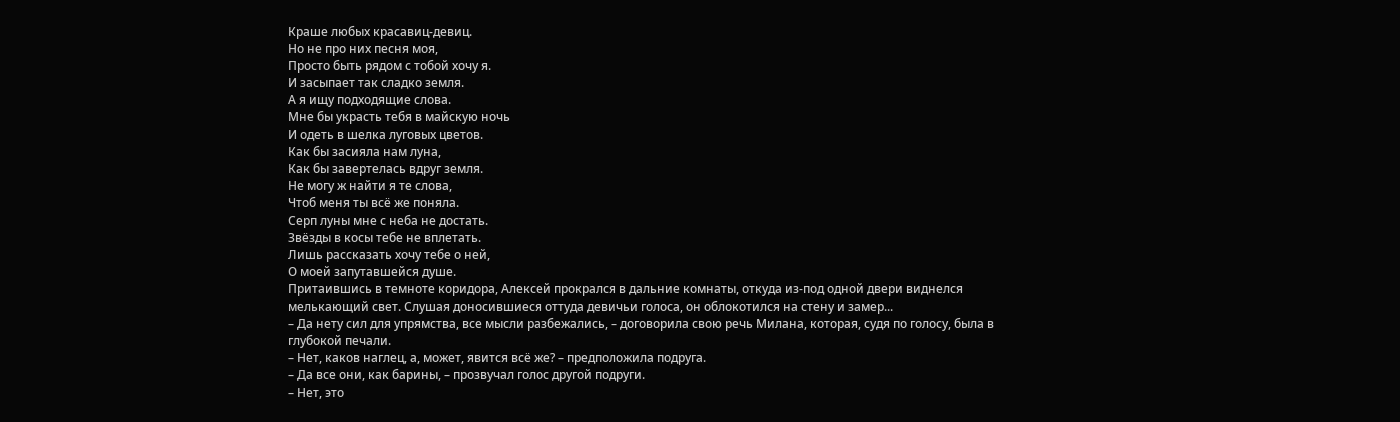Краше любых красавиц-девиц.
Но не про них песня моя,
Просто быть рядом с тобой хочу я.
И засыпает так сладко земля.
А я ищу подходящие слова.
Мне бы украсть тебя в майскую ночь
И одеть в шелка луговых цветов.
Как бы засияла нам луна,
Как бы завертелась вдруг земля.
Не могу ж найти я те слова,
Чтоб меня ты всё же поняла.
Серп луны мне с неба не достать.
Звёзды в косы тебе не вплетать.
Лишь рассказать хочу тебе о ней,
О моей запутавшейся душе.
Притаившись в темноте коридора, Алексей прокрался в дальние комнаты, откуда из-под одной двери виднелся мелькающий свет. Слушая доносившиеся оттуда девичьи голоса, он облокотился на стену и замер...
– Да нету сил для упрямства, все мысли разбежались, – договорила свою речь Милана, которая, судя по голосу, была в глубокой печали.
– Нет, каков наглец, а, может, явится всё же? – предположила подруга.
– Да все они, как барины, – прозвучал голос другой подруги.
– Нет, это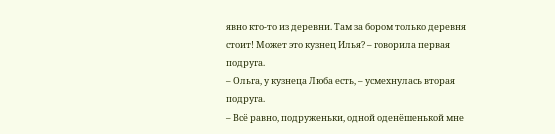явно кто-то из деревни. Там за бором только деревня стоит! Может это кузнец Илья? – говорила первая подруга.
– Ольга, у кузнеца Люба есть, – усмехнулась вторая подруга.
– Всё равно, подруженьки, одной оденёшенькой мне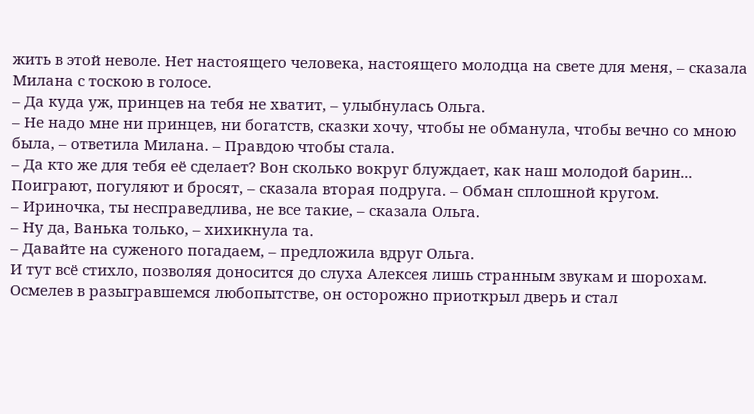жить в этой неволе. Нет настоящего человека, настоящего молодца на свете для меня, – сказала Милана с тоскою в голосе.
– Да куда уж, принцев на тебя не хватит, – улыбнулась Ольга.
– Не надо мне ни принцев, ни богатств, сказки хочу, чтобы не обманула, чтобы вечно со мною была, – ответила Милана. – Правдою чтобы стала.
– Да кто же для тебя её сделает? Вон сколько вокруг блуждает, как наш молодой барин... Поиграют, погуляют и бросят, – сказала вторая подруга. – Обман сплошной кругом.
– Ириночка, ты несправедлива, не все такие, – сказала Ольга.
– Ну да, Ванька только, – хихикнула та.
– Давайте на суженого погадаем, – предложила вдруг Ольга.
И тут всё стихло, позволяя доносится до слуха Алексея лишь странным звукам и шорохам. Осмелев в разыгравшемся любопытстве, он осторожно приоткрыл дверь и стал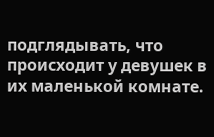подглядывать, что происходит у девушек в их маленькой комнате.